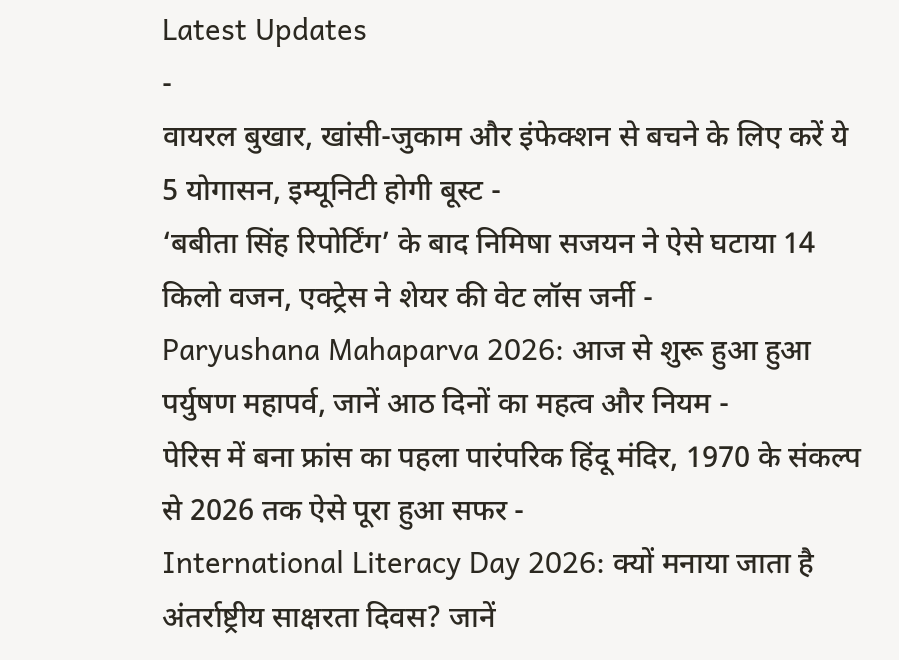Latest Updates
-
वायरल बुखार, खांसी-जुकाम और इंफेक्शन से बचने के लिए करें ये 5 योगासन, इम्यूनिटी होगी बूस्ट -
‘बबीता सिंह रिपोर्टिंग’ के बाद निमिषा सजयन ने ऐसे घटाया 14 किलो वजन, एक्ट्रेस ने शेयर की वेट लॉस जर्नी -
Paryushana Mahaparva 2026: आज से शुरू हुआ हुआ पर्युषण महापर्व, जानें आठ दिनों का महत्व और नियम -
पेरिस में बना फ्रांस का पहला पारंपरिक हिंदू मंदिर, 1970 के संकल्प से 2026 तक ऐसे पूरा हुआ सफर -
International Literacy Day 2026: क्यों मनाया जाता है अंतर्राष्ट्रीय साक्षरता दिवस? जानें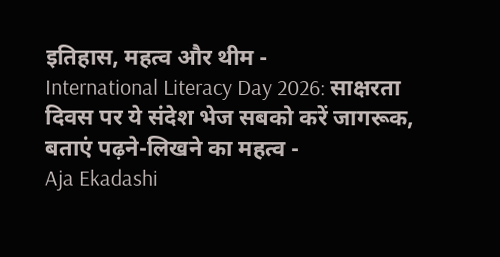इतिहास, महत्व और थीम -
International Literacy Day 2026: साक्षरता दिवस पर ये संदेश भेज सबको करें जागरूक, बताएं पढ़ने-लिखने का महत्व -
Aja Ekadashi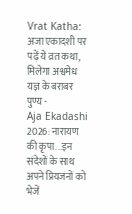Vrat Katha: अजा एकादशी पर पढ़ें ये व्रत कथा, मिलेगा अश्वमेध यज्ञ के बराबर पुण्य -
Aja Ekadashi 2026: नारायण की कृपा...इन संदेशों के साथ अपने प्रियजनों को भेजें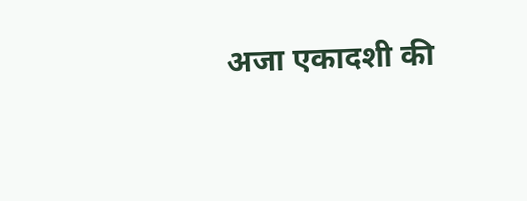अजा एकादशी की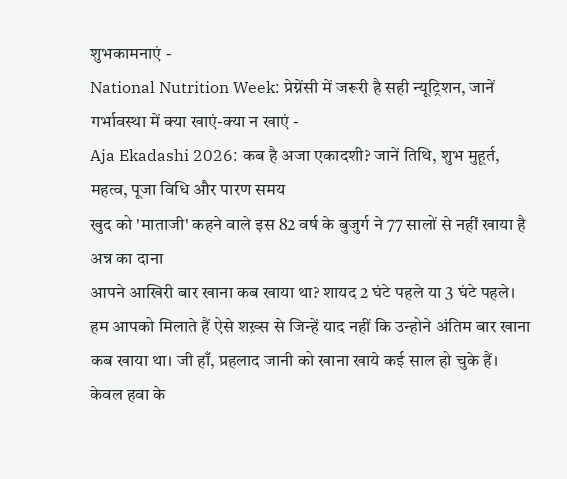शुभकामनाएं -
National Nutrition Week: प्रेग्नेंसी में जरूरी है सही न्यूट्रिशन, जानें गर्भावस्था में क्या खाएं-क्या न खाएं -
Aja Ekadashi 2026: कब है अजा एकादशी? जानें तिथि, शुभ मुहूर्त, महत्व, पूजा विधि और पारण समय
खुद को 'माताजी' कहने वाले इस 82 वर्ष के बुजुर्ग ने 77 सालों से नहीं खाया है अन्न का दाना
आपने आखिरी बार खाना कब खाया था? शायद 2 घंटे पहले या 3 घंटे पहले। हम आपको मिलाते हैं ऐसे शख़्स से जिन्हें याद नहीं कि उन्होने अंतिम बार खाना कब खाया था। जी हाँ, प्रहलाद जानी को खाना खाये कई साल हो चुके हैं। केवल हवा के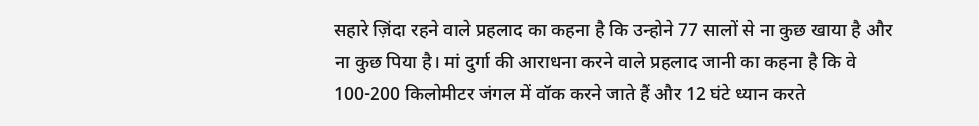सहारे ज़िंदा रहने वाले प्रहलाद का कहना है कि उन्होने 77 सालों से ना कुछ खाया है और ना कुछ पिया है। मां दुर्गा की आराधना करने वाले प्रहलाद जानी का कहना है कि वे 100-200 किलोमीटर जंगल में वॉक करने जाते हैं और 12 घंटे ध्यान करते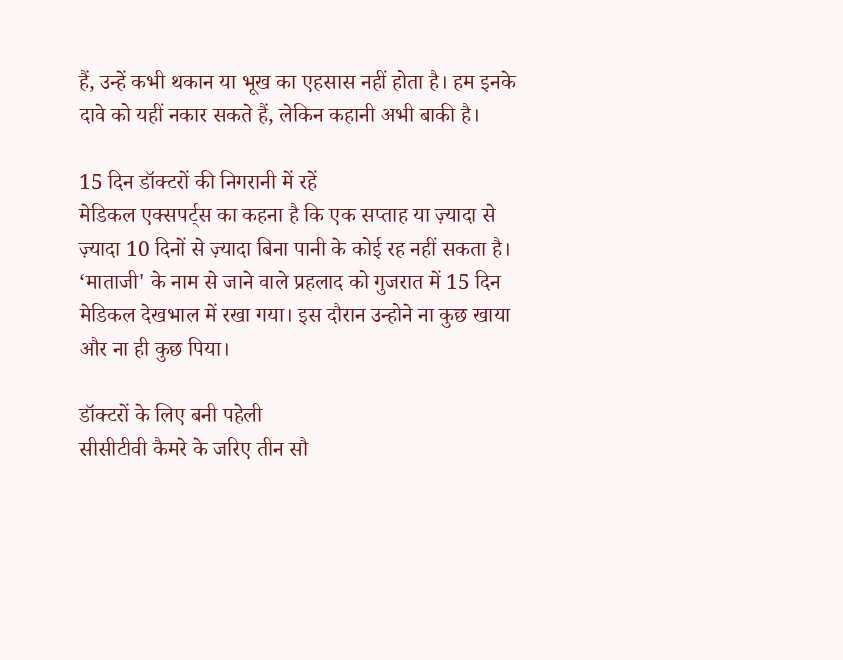हैं, उन्हें कभी थकान या भूख का एहसास नहीं होता है। हम इनके दावे को यहीं नकार सकते हैं, लेकिन कहानी अभी बाकी है।

15 दिन डॉक्टरों की निगरानी में रहें
मेडिकल एक्सपर्ट्स का कहना है कि एक सप्ताह या ज़्यादा से ज़्यादा 10 दिनों से ज़्यादा बिना पानी के कोई रह नहीं सकता है। ‘माताजी' के नाम से जाने वाले प्रहलाद को गुजरात में 15 दिन मेडिकल देखभाल में रखा गया। इस दौरान उन्होने ना कुछ खाया और ना ही कुछ पिया।

डॉक्टरों के लिए बनी पहेली
सीसीटीवी कैमरे के जरिए तीन सौ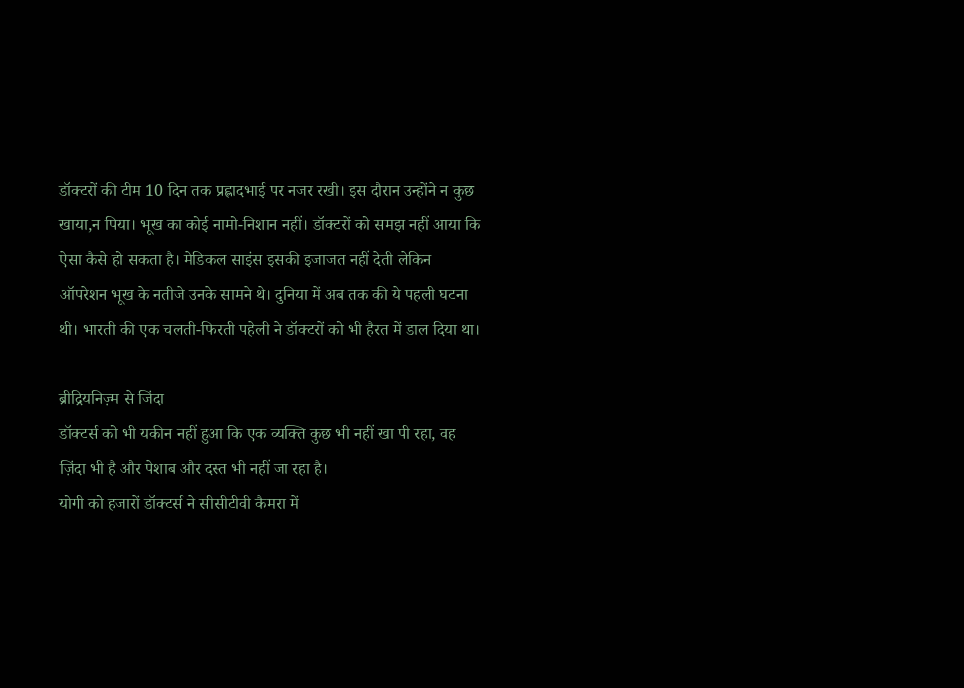डॉक्टरों की टीम 10 दिन तक प्रह्लादभाई पर नजर रखी। इस दौरान उन्होंने न कुछ खाया,न पिया। भूख का कोई नामो-निशान नहीं। डॉक्टरों को समझ नहीं आया कि ऐसा कैसे हो सकता है। मेडिकल साइंस इसकी इजाजत नहीं देती लेकिन ऑपरेशन भूख के नतीजे उनके सामने थे। दुनिया में अब तक की ये पहली घटना थी। भारती की एक चलती-फिरती पहेली ने डॉक्टरों को भी हैरत में डाल दिया था।

ब्रीद्रियनिज़्म से जिंदा
डॉक्टर्स को भी यकीन नहीं हुआ कि एक व्यक्ति कुछ भी नहीं खा पी रहा, वह ज़िंदा भी है और पेशाब और दस्त भी नहीं जा रहा है।
योगी को हजारों डॉक्टर्स ने सीसीटीवी कैमरा में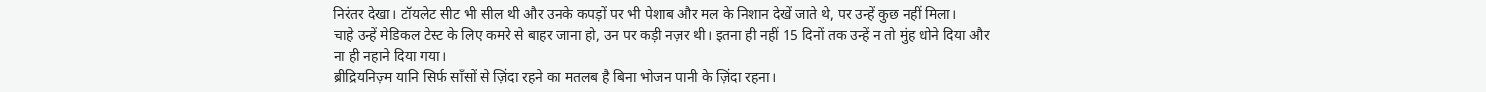निरंतर देखा। टॉयलेट सीट भी सील थी और उनके कपड़ों पर भी पेशाब और मल के निशान देखें जाते थे, पर उन्हें कुछ नहीं मिला।
चाहे उन्हें मेडिकल टेस्ट के लिए कमरे से बाहर जाना हो, उन पर कड़ी नज़र थी। इतना ही नहीं 15 दिनों तक उन्हें न तो मुंह धोने दिया और ना ही नहाने दिया गया।
ब्रीद्रियनिज़्म यानि सिर्फ साँसों से ज़िंदा रहने का मतलब है बिना भोजन पानी के ज़िंदा रहना।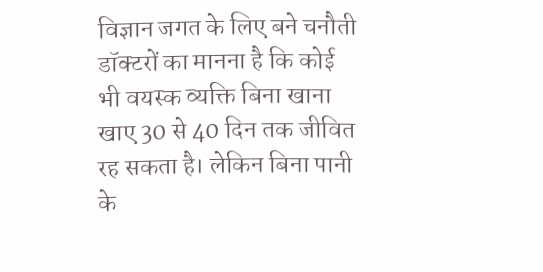विज्ञान जगत के लिए बने चनौती
डॉक्टरों का मानना है कि कोई भी वयस्क व्यक्ति बिना खाना खाए 30 से 40 दिन तक जीवित रह सकता है। लेकिन बिना पानी के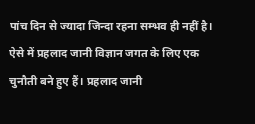पांच दिन से ज्यादा जिन्दा रहना सम्भव ही नहीं है। ऐसे में प्रहलाद जानी विज्ञान जगत के लिए एक चुनौती बने हुए हैं। प्रहलाद जानी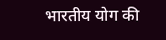भारतीय योग की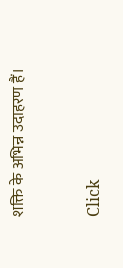शक्ति के अभिन्न उदाहरण हैं।



Click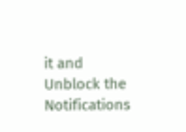it and Unblock the Notifications